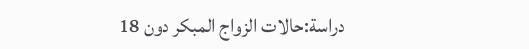دراسة:حالات الزواج المبكر دون 18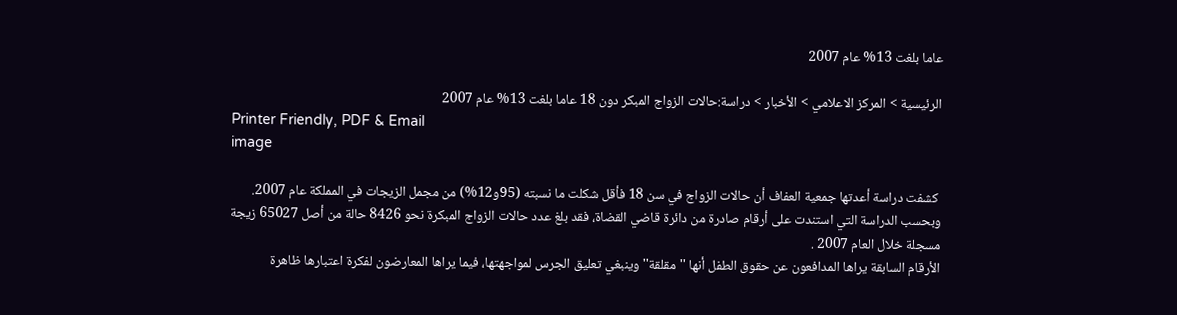عاما بلغت 13% عام 2007

الرئيسية > المركز الاعلامي > الأخبار > دراسة:حالات الزواج المبكر دون 18 عاما بلغت 13% عام 2007
Printer Friendly, PDF & Email
image

 كشفت دراسة أعدتها جمعية العفاف أن حالات الزواج في سن 18 فأقل شكلت ما نسبته (95و12%) من مجمل الزيجات في المملكة عام 2007.
وبحسب الدراسة التي استندت على أرقام صادرة من دائرة قاضي القضاة، فقد بلغ عدد حالات الزواج المبكرة نحو 8426 حالة من أصل 65027 زيجة مسجلة خلال العام 2007 .
الأرقام السابقة يراها المدافعون عن حقوق الطفل أنها ''مقلقة'' وينبغي تعليق الجرس لمواجهتها، فيما يراها المعارضون لفكرة اعتبارها ظاهرة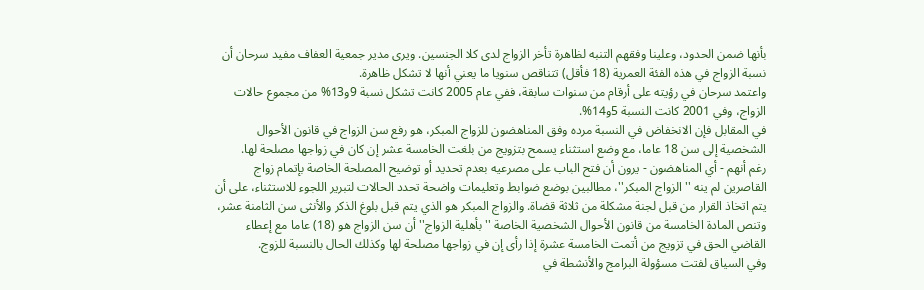بأنها ضمن الحدود، وعلينا وفقهم التنبه لظاهرة تأخر الزواج لدى كلا الجنسين. ويرى مدير جمعية العفاف مفيد سرحان أن نسبة الزواج في هذه الفئة العمرية (18 فأقل) تتناقص سنويا ما يعني أنها لا تشكل ظاهرة.
واعتمد سرحان في رؤيته على أرقام من سنوات سابقة، ففي عام 2005 كانت تشكل نسبة 9و13% من مجموع حالات الزواج، وفي 2001 كانت النسبة 5و14%.
في المقابل فإن الانخفاض في النسبة مرده وفق المناهضون للزواج المبكر، هو رفع سن الزواج في قانون الأحوال الشخصية إلى سن 18 عاما، مع وضع استثناء يسمح بتزويج من بلغت الخامسة عشر إن كان في زواجها مصلحة لها.
رغم أنهم - أي المناهضون - يرون أن فتح الباب على مصرعيه بعدم تحديد أو توضيح المصلحة الخاصة بإتمام زواج القاصرين لم ينه ''الزواج المبكر''، مطالبين بوضع ضوابط وتعليمات واضحة تحدد الحالات لتبرير اللجوء للاستثناء، على أن يتم اتخاذ القرار من قبل لجنة مشكلة من ثلاثة قضاة. والزواج المبكر هو الذي يتم قبل بلوغ الذكر والأنثى سن الثامنة عشر، وتنص المادة الخامسة من قانون الأحوال الشخصية الخاصة ''بأهلية الزواج'' أن سن الزواج هو (18) عاما مع إعطاء القاضي الحق في تزويج من أتمت الخامسة عشرة إذا رأى إن في زواجها مصلحة لها وكذلك الحال بالنسبة للزوج.
وفي السياق لفتت مسؤولة البرامج والأنشطة في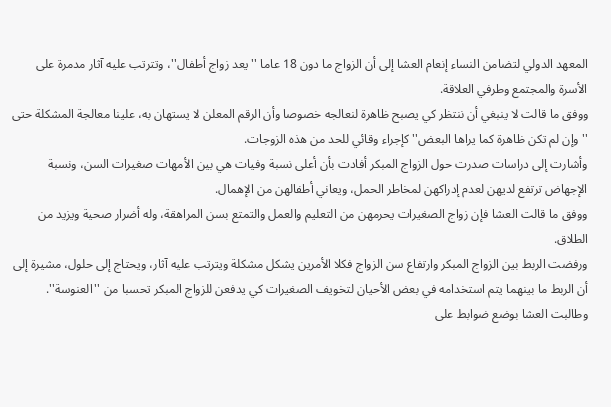المعهد الدولي لتضامن النساء إنعام العشا إلى أن الزواج ما دون 18 عاما ''يعد زواج أطفال''، وتترتب عليه آثار مدمرة على الأسرة والمجتمع وطرفي العلاقة.
ووفق ما قالت لا ينبغي أن ننتظر كي يصبح ظاهرة لنعالجه خصوصا وأن الرقم المعلن لا يستهان به، علينا معالجة المشكلة حتى ''وإن لم تكن ظاهرة كما يراها البعض'' كإجراء وقائي للحد من هذه الزوجات.
وأشارت إلى دراسات صدرت حول الزواج المبكر أفادت بأن أعلى نسبة وفيات هي بين الأمهات صغيرات السن، ونسبة الإجهاض ترتفع لديهن لعدم إدراكهن لمخاطر الحمل، ويعاني أطفالهن من الإهمال.
ووفق ما قالت العشا فإن زواج الصغيرات يحرمهن من التعليم والعمل والتمتع بسن المراهقة، وله أضرار صحية ويزيد من الطلاق.
ورفضت الربط بين الزواج المبكر وارتفاع سن الزواج فكلا الأمرين يشكل مشكلة ويترتب عليه آثار، ويحتاج إلى حلول، مشيرة إلى أن الربط ما بينهما يتم استخدامه في بعض الأحيان لتخويف الصغيرات كي يدفعن للزواج المبكر تحسبا من ''العنوسة''.
وطالبت العشا بوضع ضوابط على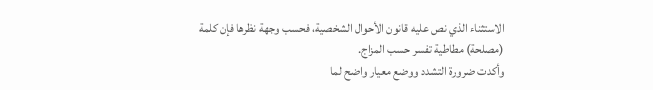الاستثناء الذي نص عليه قانون الأحوال الشخصية، فحسب وجهة نظرها فإن كلمة (مصلحة) مطاطية تفسر حسب المزاج.
وأكدت ضرورة التشدد ووضع معيار واضح لما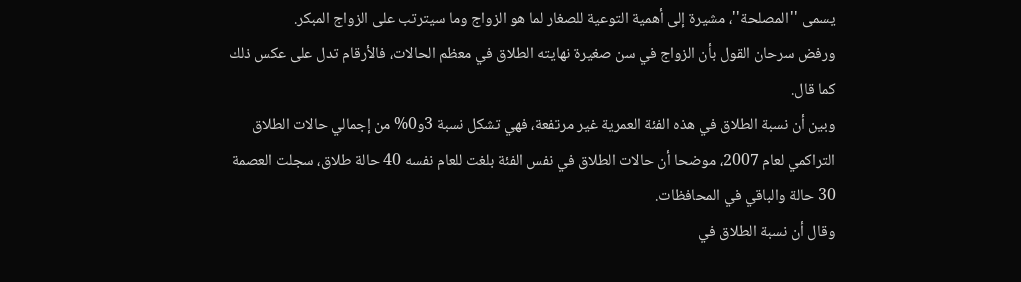يسمى ''المصلحة''، مشيرة إلى أهمية التوعية للصغار لما هو الزواج وما سيترتب على الزواج المبكر.
ورفض سرحان القول بأن الزواج في سن صغيرة نهايته الطلاق في معظم الحالات، فالأرقام تدل على عكس ذلك كما قال.
وبين أن نسبة الطلاق في هذه الفئة العمرية غير مرتفعة، فهي تشكل نسبة 3و0% من إجمالي حالات الطلاق التراكمي لعام 2007، موضحا أن حالات الطلاق في نفس الفئة بلغت للعام نفسه 40 حالة طلاق، سجلت العصمة 30 حالة والباقي في المحافظات.
وقال أن نسبة الطلاق في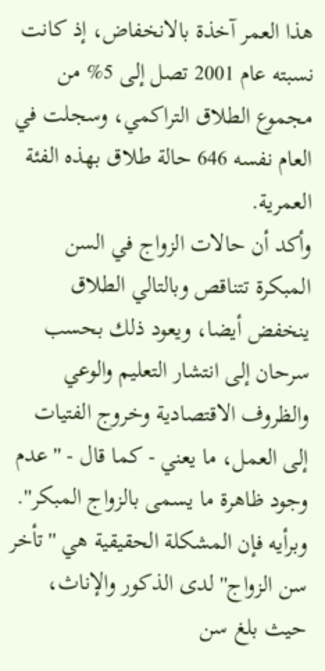هذا العمر آخذة بالانخفاض، إذ كانت نسبته عام 2001 تصل إلى 5% من مجموع الطلاق التراكمي، وسجلت في العام نفسه 646 حالة طلاق بهذه الفئة العمرية.
وأكد أن حالات الزواج في السن المبكرة تتناقص وبالتالي الطلاق ينخفض أيضا، ويعود ذلك بحسب سرحان إلى انتشار التعليم والوعي والظروف الاقتصادية وخروج الفتيات إلى العمل، ما يعني - كما قال - ''عدم وجود ظاهرة ما يسمى بالزواج المبكر''.
وبرأيه فإن المشكلة الحقيقية هي ''تأخر سن الزواج'' لدى الذكور والإناث، حيث بلغ سن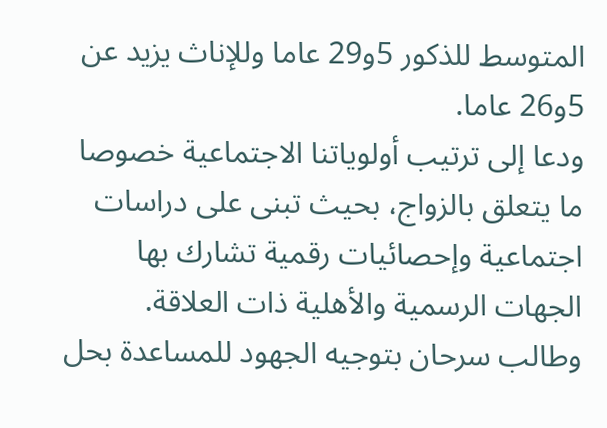المتوسط للذكور 5و29 عاما وللإناث يزيد عن 5و26 عاما.
ودعا إلى ترتيب أولوياتنا الاجتماعية خصوصا ما يتعلق بالزواج، بحيث تبنى على دراسات اجتماعية وإحصائيات رقمية تشارك بها الجهات الرسمية والأهلية ذات العلاقة.
وطالب سرحان بتوجيه الجهود للمساعدة بحل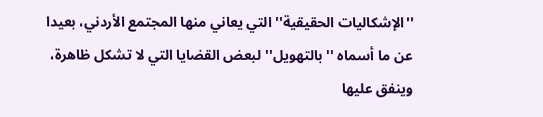''الإشكاليات الحقيقية'' التي يعاني منها المجتمع الأردني، بعيدا عن ما أسماه ''بالتهويل'' لبعض القضايا التي لا تشكل ظاهرة، وينفق عليها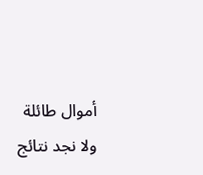أموال طائلة ولا نجد نتائج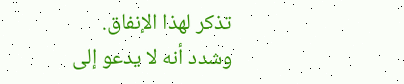تذكر لهذا الإنفاق.
وشدد أنه لا يدعو إلى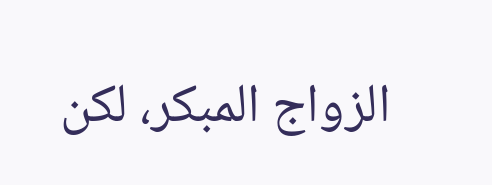الزواج المبكر، لكن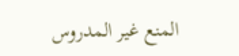المنع غير المدروس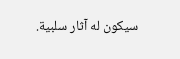سيكون له آثار سلبية.